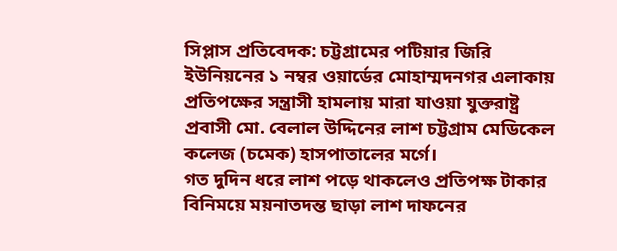সিপ্লাস প্রতিবেদক: চট্টগ্রামের পটিয়ার জিরি ইউনিয়নের ১ নম্বর ওয়ার্ডের মোহাম্মদনগর এলাকায় প্রতিপক্ষের সন্ত্রাসী হামলায় মারা যাওয়া যুক্তরাষ্ট্র প্রবাসী মো. বেলাল উদ্দিনের লাশ চট্টগ্রাম মেডিকেল কলেজ (চমেক) হাসপাতালের মর্গে।
গত দুদিন ধরে লাশ পড়ে থাকলেও প্রতিপক্ষ টাকার বিনিময়ে ময়নাতদন্ত ছাড়া লাশ দাফনের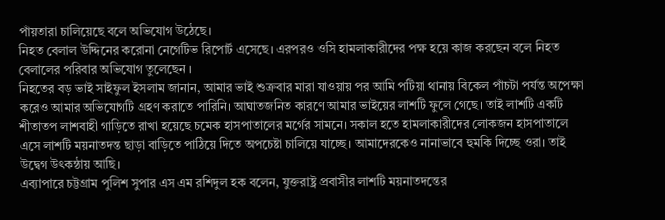পাঁয়তারা চালিয়েছে বলে অভিযোগ উঠেছে।
নিহত বেলাল উদ্দিনের করোনা নেগেটিভ রিপোর্ট এসেছে। এরপরও ওসি হামলাকারীদের পক্ষ হয়ে কাজ করছেন বলে নিহত বেলালের পরিবার অভিযোগ তুলেছেন ।
নিহতের বড় ভাই সাইফুল ইসলাম জানান, আমার ভাই শুক্রবার মারা যাওয়ায় পর আমি পটিয়া থানায় বিকেল পাঁচটা পর্যন্ত অপেক্ষা করেও আমার অভিযোগটি গ্রহণ করাতে পারিনি। আঘাতজনিত কারণে আমার ভাইয়ের লাশটি ফুলে গেছে। তাই লাশটি একটি শীতাতপ লাশবাহী গাড়িতে রাখা হয়েছে চমেক হাসপাতালের মর্গের সামনে। সকাল হতে হামলাকারীদের লোকজন হাসপাতালে এসে লাশটি ময়নাতদন্ত ছাড়া বাড়িতে পাঠিয়ে দিতে অপচেষ্টা চালিয়ে যাচ্ছে। আমাদেরকেও নানাভাবে হুমকি দিচ্ছে ওরা। তাই উদ্বেগ উৎকন্ঠায় আছি।
এব্যাপারে চট্টগ্রাম পুলিশ সুপার এস এম রশিদুল হক বলেন, যুক্তরাষ্ট্র প্রবাসীর লাশটি ময়নাতদন্তের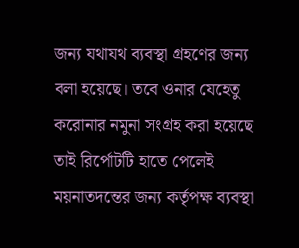জন্য যথাযথ ব্যবস্থা গ্রহণের জন্য বলা হয়েছে। তবে ওনার যেহেতু করোনার নমুনা সংগ্রহ করা হয়েছে তাই রির্পোটটি হাতে পেলেই ময়নাতদন্তের জন্য কর্তৃপক্ষ ব্যবস্থা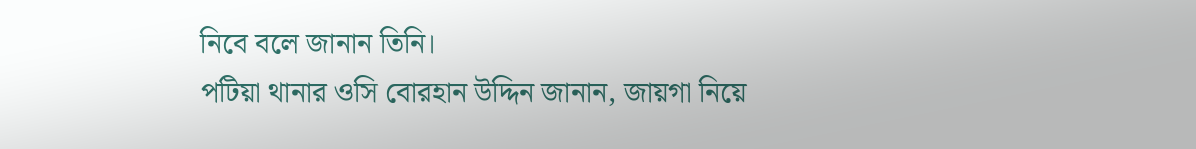নিবে বলে জানান তিনি।
পটিয়া থানার ওসি বোরহান উদ্দিন জানান, জায়গা নিয়ে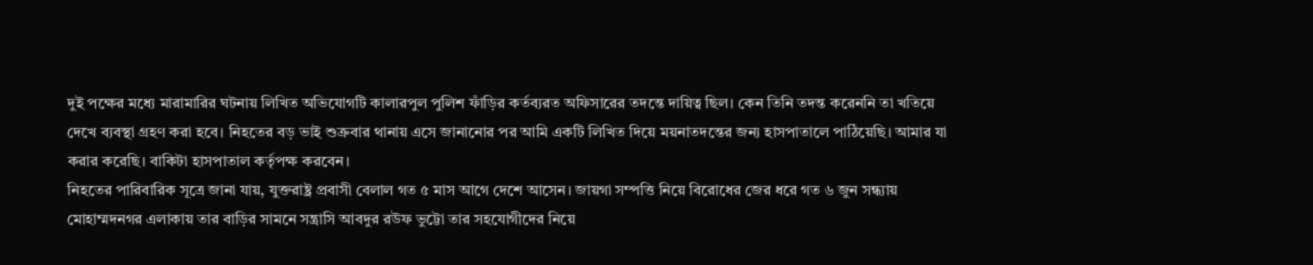দুই পক্ষের মধ্যে মারামারির ঘটনায় লিখিত অভিযোগটি কালারপুল পুলিশ ফাঁড়ির কর্তব্যরত অফিসারের তদন্তে দায়িত্ব ছিল। কেন তিনি তদন্ত করেননি তা খতিয়ে দেখে ব্যবস্থা গ্রহণ করা হবে। নিহতের বড় ভাই শুক্রবার থানায় এসে জানানোর পর আমি একটি লিখিত দিয়ে ময়নাতদন্তের জন্য হাসপাতালে পাঠিয়েছি। আমার যা করার করেছি। বাকিটা হাসপাতাল কর্তৃপক্ষ করবেন।
নিহতের পারিবারিক সূত্রে জানা যায়, যুক্তরাষ্ট্র প্রবাসী বেলাল গত ৫ মাস আগে দেশে আসেন। জায়গা সম্পত্তি নিয়ে বিরোধের জের ধরে গত ৬ জুন সন্ধ্যায় মোহাম্মদনগর এলাকায় তার বাড়ির সামনে সন্ত্রাসি আবদুর রউফ ভুট্টো তার সহযোগীদের নিয়ে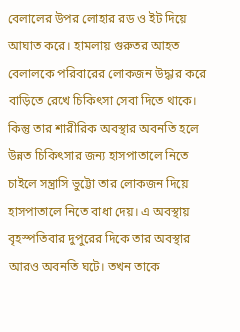বেলালের উপর লোহার রড ও ইট দিয়ে আঘাত করে। হামলায় গুরুতর আহত বেলালকে পরিবারের লোকজন উদ্ধার করে বাড়িতে রেখে চিকিৎসা সেবা দিতে থাকে। কিন্তু তার শারীরিক অবস্থার অবনতি হলে উন্নত চিকিৎসার জন্য হাসপাতালে নিতে চাইলে সন্ত্রাসি ভুট্টো তার লোকজন দিয়ে হাসপাতালে নিতে বাধা দেয়। এ অবস্থায় বৃহস্পতিবার দুপুরের দিকে তার অবস্থার আরও অবনতি ঘটে। তখন তাকে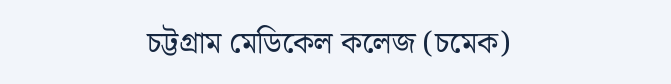চট্টগ্রাম মেডিকেল কলেজ (চমেক)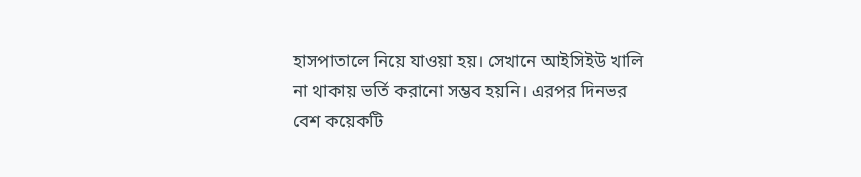হাসপাতালে নিয়ে যাওয়া হয়। সেখানে আইসিইউ খালি না থাকায় ভর্তি করানো সম্ভব হয়নি। এরপর দিনভর বেশ কয়েকটি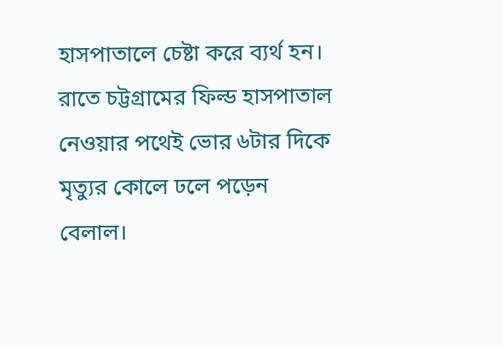হাসপাতালে চেষ্টা করে ব্যর্থ হন। রাতে চট্টগ্রামের ফিল্ড হাসপাতাল নেওয়ার পথেই ভোর ৬টার দিকে মৃত্যুর কোলে ঢলে পড়েন বেলাল।